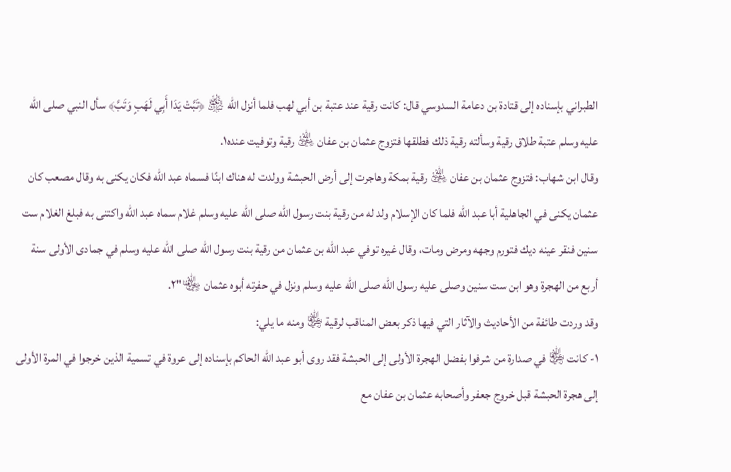الطبراني بإسناده إلى قتادة بن دعامة السدوسي قال: كانت رقية عند عتبة بن أبي لهب فلما أنزل الله ﵎ ﴿تَبَّتْ يَدَا أَبِي لَهَبٍ وَتَبَّ﴾ سأل النبي صلى الله عليه وسلم عتبة طلاق رقية وسألته رقية ذلك فطلقها فتزوج عثمان بن عفان ﵁ رقية وتوفيت عنده١.
وقال ابن شهاب: فتزوج عثمان بن عفان ﵁ رقية بمكة وهاجرت إلى أرض الحبشة وولدت له هناك ابنًا فسماه عبد الله فكان يكنى به وقال مصعب كان عثمان يكنى في الجاهلية أبا عبد الله فلما كان الإسلام ولد له من رقية بنت رسول الله صلى الله عليه وسلم غلام سماه عبد الله واكتنى به فبلغ الغلام ست سنين فنقر عينه ديك فتورم وجهه ومرض ومات، وقال غيره توفي عبد الله بن عثمان من رقية بنت رسول الله صلى الله عليه وسلم في جمادى الأولى سنة أربع من الهجرة وهو ابن ست سنين وصلى عليه رسول الله صلى الله عليه وسلم ونزل في حفرته أبوه عثمان ﵄"٢.
وقد وردت طائفة من الأحاديث والآثار التي فيها ذكر بعض المناقب لرقية ﵂ ومنه ما يلي:
١- كانت ﵂ في صدارة من شرفوا بفضل الهجرة الأولى إلى الحبشة فقد روى أبو عبد الله الحاكم بإسناده إلى عروة في تسمية الذين خرجوا في المرة الأولى إلى هجرة الحبشة قبل خروج جعفر وأصحابه عثمان بن عفان مع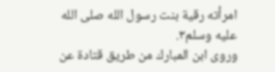امرأته رقية بنت رسول الله صلى الله عليه وسلم٣.
وروى ابن المبارك من طريق قتادة عن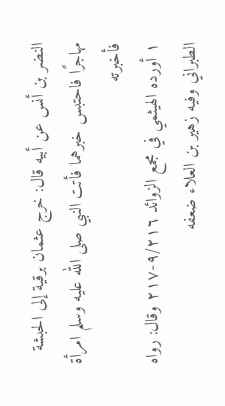النضر بن أنس عن أبيه قال: خرج عثمان برقية إلى الحبشة مهاجرًا فاحتبس خبرهما فأتت النبي صلى الله عليه وسلم امرأة فأخبرته
١ أورده الهيثمي في مجمع الزوائد ٩/٢١٦-٢١٧ وقال: رواه الطبراني وفيه زهير بن العلاء ضعفه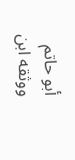أبو حاتم ووثقه ابن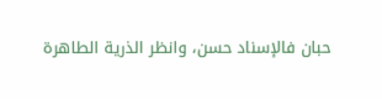حبان فالإسناد حسن، وانظر الذرية الطاهرة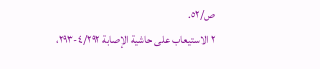ص/٥٢.
٢ الاستيعاب على حاشية الإصابة ٤/٢٩٢-٢٩٣،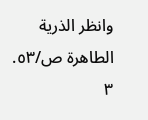وانظر الذرية الطاهرة ص/٥٣.
٣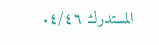المستدرك ٤/٤٦.